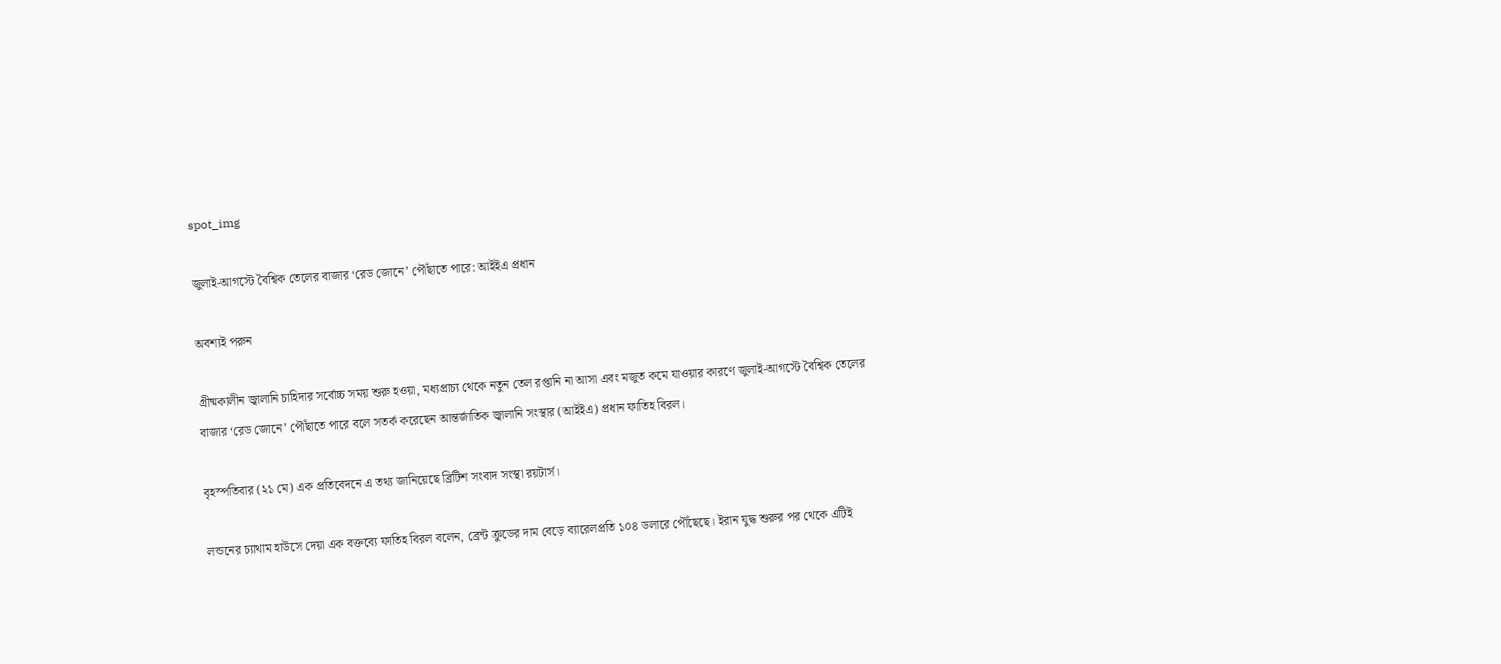spot_img

জুলাই-আগস্টে বৈশ্বিক তেলের বাজার ‘রেড জোনে’ পৌঁছাতে পারে: আইইএ প্রধান

অবশ্যই পরুন

গ্রীষ্মকালীন জ্বালানি চাহিদার সর্বোচ্চ সময় শুরু হওয়া, মধ্যপ্রাচ্য থেকে নতুন তেল রপ্তানি না আসা এবং মজুত কমে যাওয়ার কারণে জুলাই-আগস্টে বৈশ্বিক তেলের বাজার ‘রেড জোনে’ পৌঁছাতে পারে বলে সতর্ক করেছেন আন্তর্জাতিক জ্বালানি সংস্থার (আইইএ) প্রধান ফাতিহ বিরল।

বৃহস্পতিবার (২১ মে) এক প্রতিবেদনে এ তথ্য জানিয়েছে ব্রিটিশ সংবাদ সংস্থা রয়টার্স।

লন্ডনের চ্যাথাম হাউসে দেয়া এক বক্তব্যে ফাতিহ বিরল বলেন, ব্রেন্ট ক্রুডের দাম বেড়ে ব্যারেলপ্রতি ১০৪ ডলারে পৌঁছেছে। ইরান যুদ্ধ শুরুর পর থেকে এটিই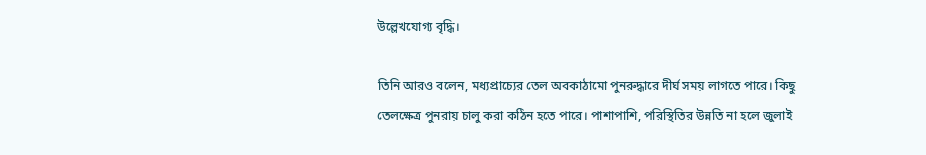উল্লেখযোগ্য বৃদ্ধি।

তিনি আরও বলেন, মধ্যপ্রাচ্যের তেল অবকাঠামো পুনরুদ্ধারে দীর্ঘ সময় লাগতে পারে। কিছু তেলক্ষেত্র পুনরায় চালু করা কঠিন হতে পারে। পাশাপাশি, পরিস্থিতির উন্নতি না হলে জুলাই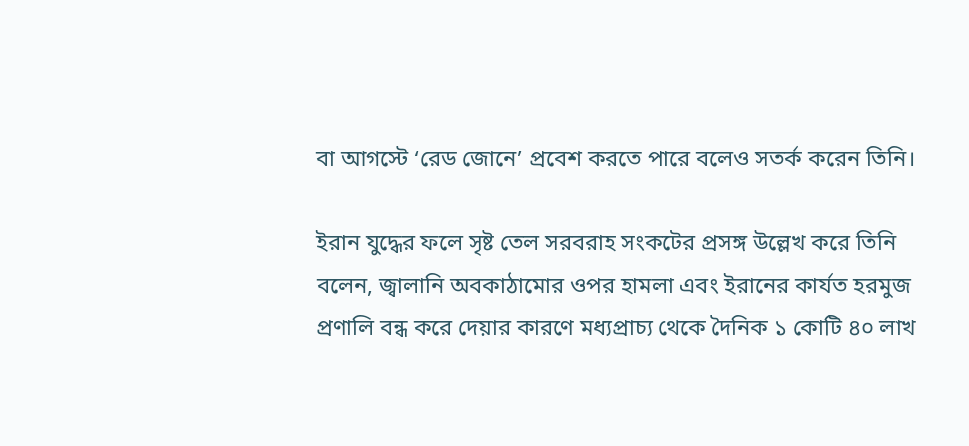বা আগস্টে ‘রেড জোনে’ প্রবেশ করতে পারে বলেও সতর্ক করেন তিনি।

ইরান যুদ্ধের ফলে সৃষ্ট তেল সরবরাহ সংকটের প্রসঙ্গ উল্লেখ করে তিনি বলেন, জ্বালানি অবকাঠামোর ওপর হামলা এবং ইরানের কার্যত হরমুজ প্রণালি বন্ধ করে দেয়ার কারণে মধ্যপ্রাচ্য থেকে দৈনিক ১ কোটি ৪০ লাখ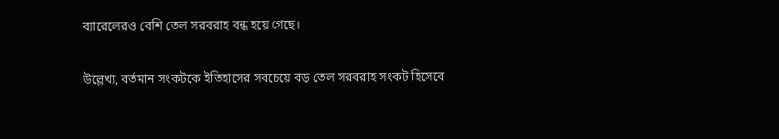ব্যারেলেরও বেশি তেল সরবরাহ বন্ধ হয়ে গেছে।

উল্লেখ্য, বর্তমান সংকটকে ইতিহাসের সবচেয়ে বড় তেল সরবরাহ সংকট হিসেবে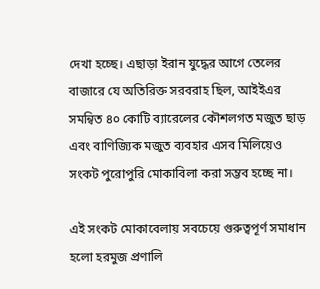দেখা হচ্ছে। এছাড়া ইরান যুদ্ধের আগে তেলের বাজারে যে অতিরিক্ত সরবরাহ ছিল, আইইএর সমন্বিত ৪০ কোটি ব্যারেলের কৌশলগত মজুত ছাড় এবং বাণিজ্যিক মজুত ব্যবহার এসব মিলিয়েও সংকট পুরোপুরি মোকাবিলা করা সম্ভব হচ্ছে না।

এই সংকট মোকাবেলায় সবচেয়ে গুরুত্বপূর্ণ সমাধান হলো হরমুজ প্রণালি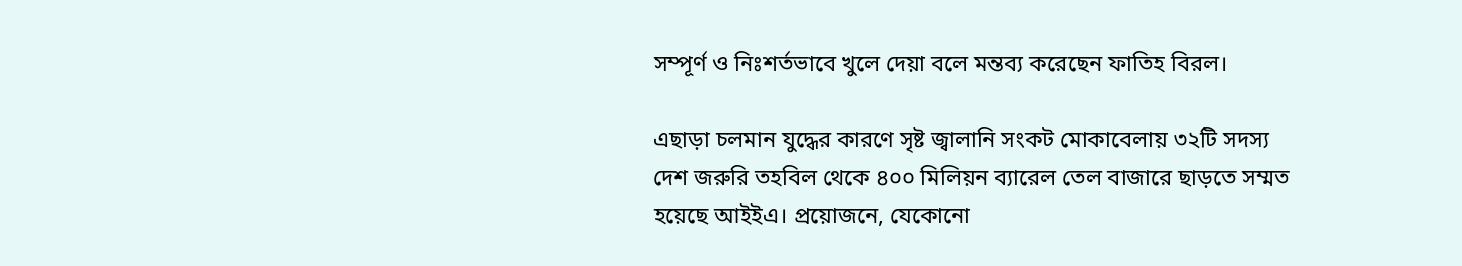সম্পূর্ণ ও নিঃশর্তভাবে খুলে দেয়া বলে মন্তব্য করেছেন ফাতিহ বিরল।

এছাড়া চলমান যুদ্ধের কারণে সৃষ্ট জ্বালানি সংকট মোকাবেলায় ৩২টি সদস্য দেশ জরুরি তহবিল থেকে ৪০০ মিলিয়ন ব্যারেল তেল বাজারে ছাড়তে সম্মত হয়েছে আইইএ। প্রয়োজনে, যেকোনো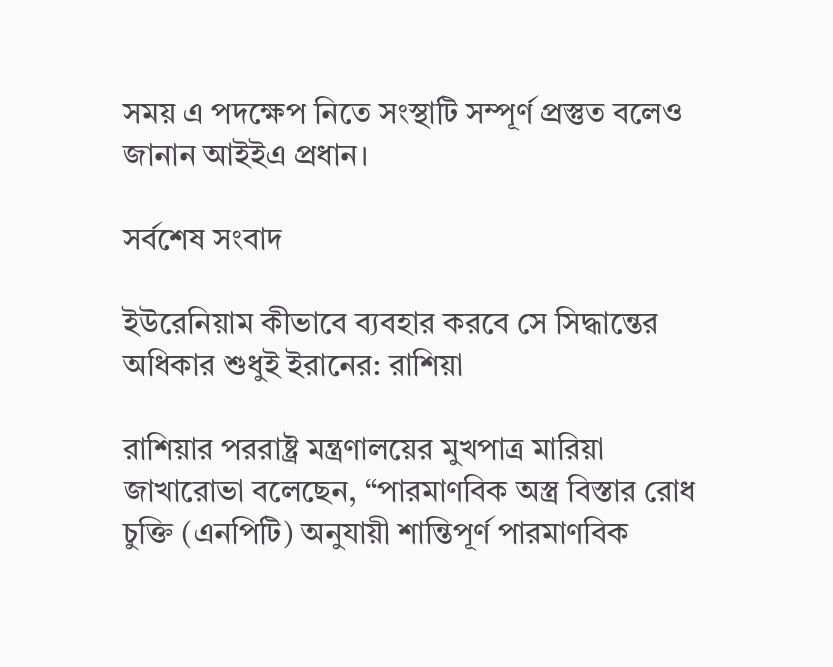সময় এ পদক্ষেপ নিতে সংস্থাটি সম্পূর্ণ প্রস্তুত বলেও জানান আইইএ প্রধান।

সর্বশেষ সংবাদ

ইউরেনিয়াম কীভাবে ব্যবহার করবে সে সিদ্ধান্তের অধিকার শুধুই ইরানের: রাশিয়া

রাশিয়ার পররাষ্ট্র মন্ত্রণালয়ের মুখপাত্র মারিয়া জাখারোভা বলেছেন, “পারমাণবিক অস্ত্র বিস্তার রোধ চুক্তি (এনপিটি) অনুযায়ী শান্তিপূর্ণ পারমাণবিক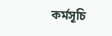কর্মসূচি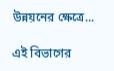উন্নয়নের ক্ষেত্রে...

এই বিভাগের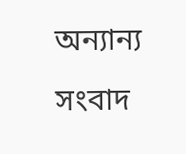অন্যান্য সংবাদ